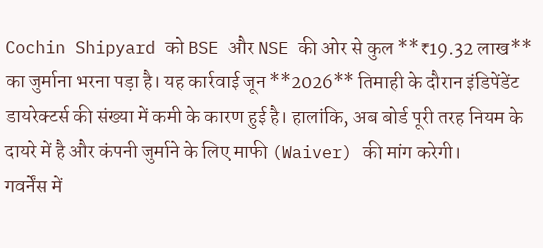Cochin Shipyard को BSE और NSE की ओर से कुल **₹19.32 लाख** का जुर्माना भरना पड़ा है। यह कार्रवाई जून **2026** तिमाही के दौरान इंडिपेंडेंट डायरेक्टर्स की संख्या में कमी के कारण हुई है। हालांकि, अब बोर्ड पूरी तरह नियम के दायरे में है और कंपनी जुर्माने के लिए माफी (Waiver) की मांग करेगी।
गवर्नेंस में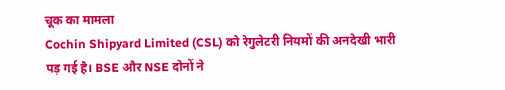चूक का मामला
Cochin Shipyard Limited (CSL) को रेगुलेटरी नियमों की अनदेखी भारी पड़ गई है। BSE और NSE दोनों ने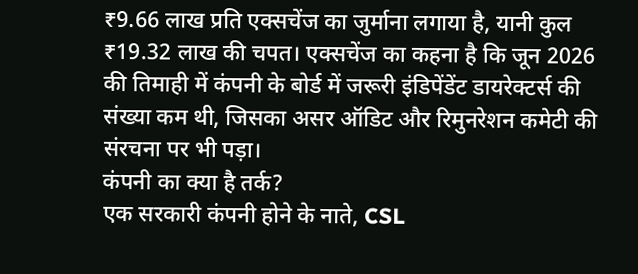₹9.66 लाख प्रति एक्सचेंज का जुर्माना लगाया है, यानी कुल ₹19.32 लाख की चपत। एक्सचेंज का कहना है कि जून 2026 की तिमाही में कंपनी के बोर्ड में जरूरी इंडिपेंडेंट डायरेक्टर्स की संख्या कम थी, जिसका असर ऑडिट और रिमुनरेशन कमेटी की संरचना पर भी पड़ा।
कंपनी का क्या है तर्क?
एक सरकारी कंपनी होने के नाते, CSL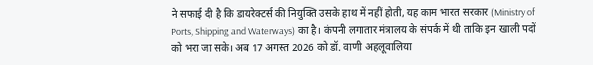ने सफाई दी है कि डायरेक्टर्स की नियुक्ति उसके हाथ में नहीं होती, यह काम भारत सरकार (Ministry of Ports, Shipping and Waterways) का है। कंपनी लगातार मंत्रालय के संपर्क में थी ताकि इन खाली पदों को भरा जा सके। अब 17 अगस्त 2026 को डॉ. वाणी अहलूवालिया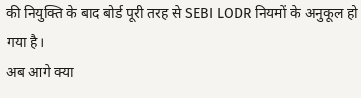की नियुक्ति के बाद बोर्ड पूरी तरह से SEBI LODR नियमों के अनुकूल हो गया है।
अब आगे क्या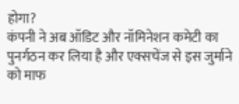होगा?
कंपनी ने अब ऑडिट और नॉमिनेशन कमेटी का पुनर्गठन कर लिया है और एक्सचेंज से इस जुर्माने को माफ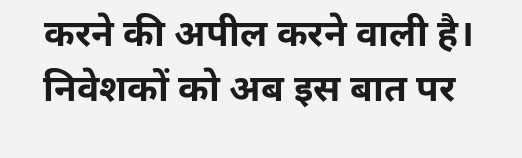करने की अपील करने वाली है। निवेशकों को अब इस बात पर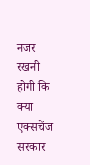नजर रखनी होगी कि क्या एक्सचेंज सरकार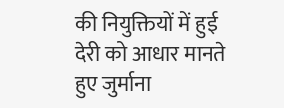की नियुक्तियों में हुई देरी को आधार मानते हुए जुर्माना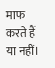माफ करते हैं या नहीं।